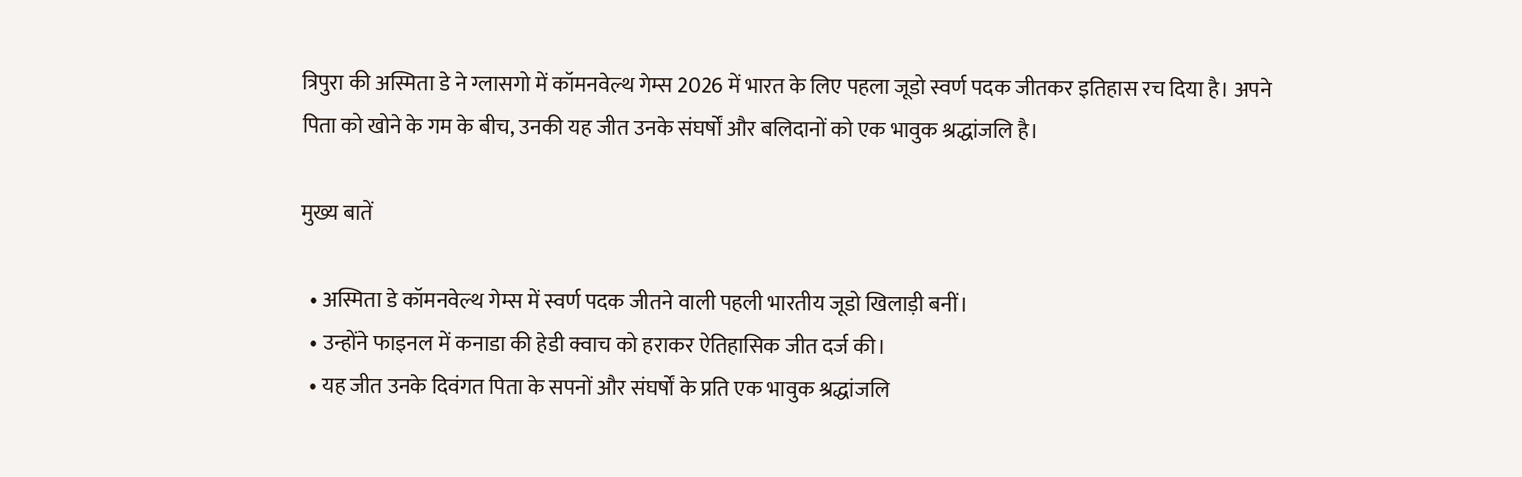त्रिपुरा की अस्मिता डे ने ग्लासगो में कॉमनवेल्थ गेम्स 2026 में भारत के लिए पहला जूडो स्वर्ण पदक जीतकर इतिहास रच दिया है। अपने पिता को खोने के गम के बीच, उनकी यह जीत उनके संघर्षों और बलिदानों को एक भावुक श्रद्धांजलि है।

मुख्य बातें

  • अस्मिता डे कॉमनवेल्थ गेम्स में स्वर्ण पदक जीतने वाली पहली भारतीय जूडो खिलाड़ी बनीं।
  • उन्होंने फाइनल में कनाडा की हेडी क्वाच को हराकर ऐतिहासिक जीत दर्ज की।
  • यह जीत उनके दिवंगत पिता के सपनों और संघर्षों के प्रति एक भावुक श्रद्धांजलि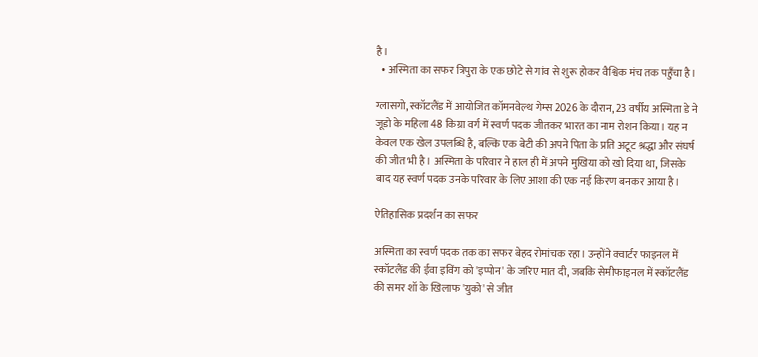है।
  • अस्मिता का सफर त्रिपुरा के एक छोटे से गांव से शुरू होकर वैश्विक मंच तक पहुँचा है।

ग्लासगो, स्कॉटलैंड में आयोजित कॉमनवेल्थ गेम्स 2026 के दौरान, 23 वर्षीय अस्मिता डे ने जूडो के महिला 48 किग्रा वर्ग में स्वर्ण पदक जीतकर भारत का नाम रोशन किया। यह न केवल एक खेल उपलब्धि है, बल्कि एक बेटी की अपने पिता के प्रति अटूट श्रद्धा और संघर्ष की जीत भी है। अस्मिता के परिवार ने हाल ही में अपने मुखिया को खो दिया था, जिसके बाद यह स्वर्ण पदक उनके परिवार के लिए आशा की एक नई किरण बनकर आया है।

ऐतिहासिक प्रदर्शन का सफर

अस्मिता का स्वर्ण पदक तक का सफर बेहद रोमांचक रहा। उन्होंने क्वार्टर फाइनल में स्कॉटलैंड की ईवा इविंग को 'इप्पोन' के जरिए मात दी, जबकि सेमीफाइनल में स्कॉटलैंड की समर शॉ के खिलाफ 'युको' से जीत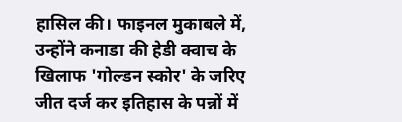हासिल की। फाइनल मुकाबले में, उन्होंने कनाडा की हेडी क्वाच के खिलाफ 'गोल्डन स्कोर' के जरिए जीत दर्ज कर इतिहास के पन्नों में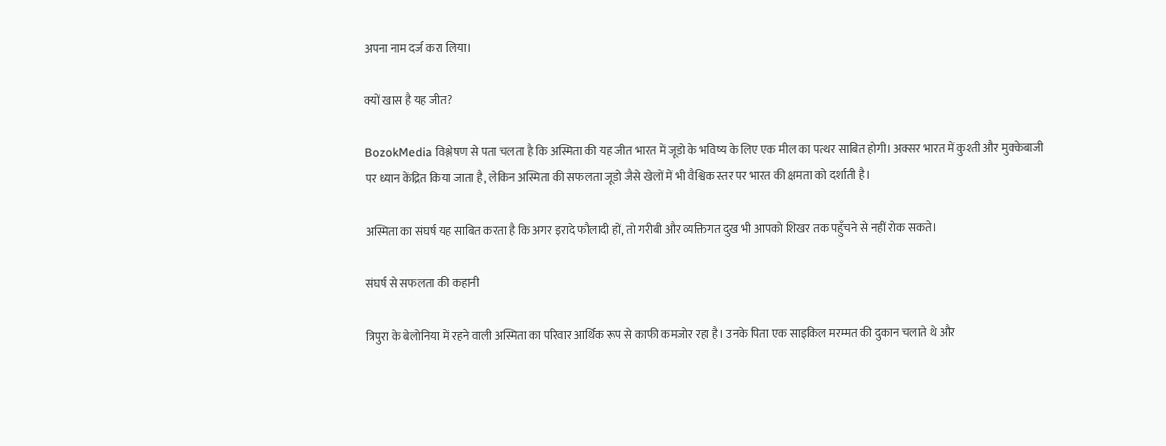अपना नाम दर्ज करा लिया।

क्यों खास है यह जीत?

BozokMedia विश्लेषण से पता चलता है कि अस्मिता की यह जीत भारत में जूडो के भविष्य के लिए एक मील का पत्थर साबित होगी। अक्सर भारत में कुश्ती और मुक्केबाजी पर ध्यान केंद्रित किया जाता है, लेकिन अस्मिता की सफलता जूडो जैसे खेलों में भी वैश्विक स्तर पर भारत की क्षमता को दर्शाती है।

अस्मिता का संघर्ष यह साबित करता है कि अगर इरादे फौलादी हों, तो गरीबी और व्यक्तिगत दुख भी आपको शिखर तक पहुँचने से नहीं रोक सकते।

संघर्ष से सफलता की कहानी

त्रिपुरा के बेलोनिया में रहने वाली अस्मिता का परिवार आर्थिक रूप से काफी कमजोर रहा है। उनके पिता एक साइकिल मरम्मत की दुकान चलाते थे और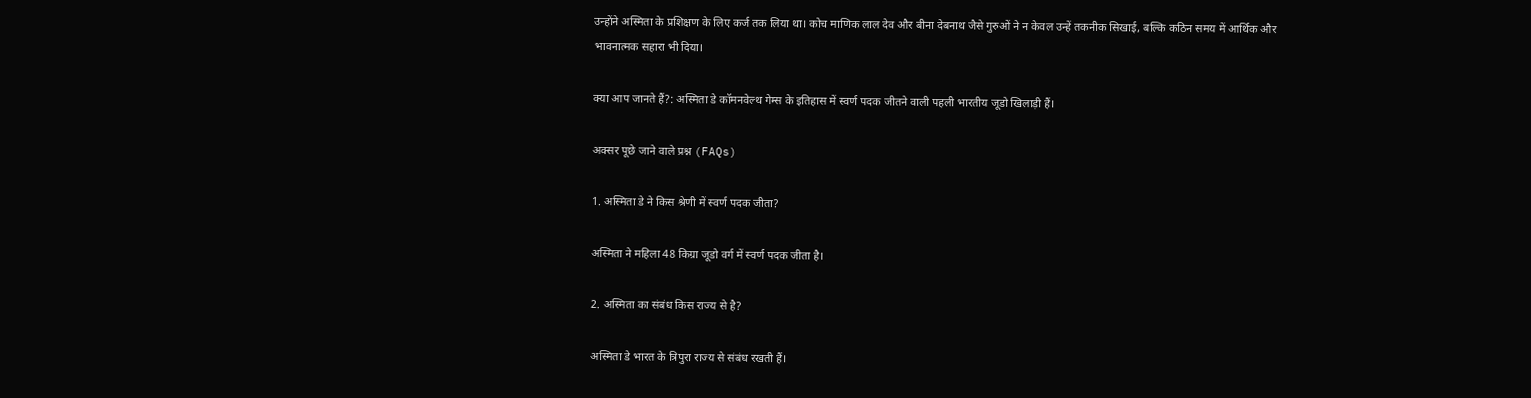उन्होंने अस्मिता के प्रशिक्षण के लिए कर्ज तक लिया था। कोच माणिक लाल देव और बीना देबनाथ जैसे गुरुओं ने न केवल उन्हें तकनीक सिखाई, बल्कि कठिन समय में आर्थिक और भावनात्मक सहारा भी दिया।

क्या आप जानते हैं?: अस्मिता डे कॉमनवेल्थ गेम्स के इतिहास में स्वर्ण पदक जीतने वाली पहली भारतीय जूडो खिलाड़ी हैं।

अक्सर पूछे जाने वाले प्रश्न (FAQs)

1. अस्मिता डे ने किस श्रेणी में स्वर्ण पदक जीता?

अस्मिता ने महिला 48 किग्रा जूडो वर्ग में स्वर्ण पदक जीता है।

2. अस्मिता का संबंध किस राज्य से है?

अस्मिता डे भारत के त्रिपुरा राज्य से संबंध रखती हैं।